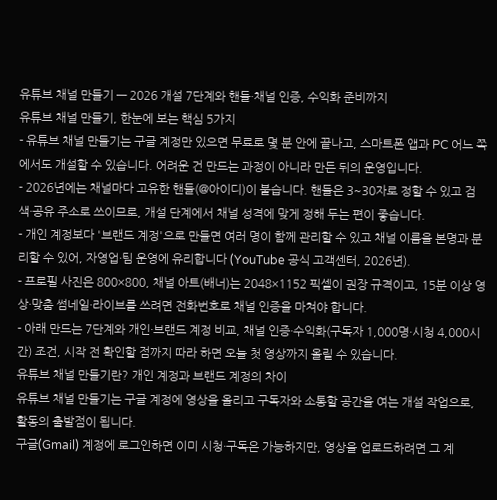유튜브 채널 만들기 — 2026 개설 7단계와 핸들·채널 인증, 수익화 준비까지
유튜브 채널 만들기, 한눈에 보는 핵심 5가지
- 유튜브 채널 만들기는 구글 계정만 있으면 무료로 몇 분 안에 끝나고, 스마트폰 앱과 PC 어느 쪽에서도 개설할 수 있습니다. 어려운 건 만드는 과정이 아니라 만든 뒤의 운영입니다.
- 2026년에는 채널마다 고유한 핸들(@아이디)이 붙습니다. 핸들은 3~30자로 정할 수 있고 검색·공유 주소로 쓰이므로, 개설 단계에서 채널 성격에 맞게 정해 두는 편이 좋습니다.
- 개인 계정보다 '브랜드 계정'으로 만들면 여러 명이 함께 관리할 수 있고 채널 이름을 본명과 분리할 수 있어, 자영업·팀 운영에 유리합니다 (YouTube 공식 고객센터, 2026년).
- 프로필 사진은 800×800, 채널 아트(배너)는 2048×1152 픽셀이 권장 규격이고, 15분 이상 영상·맞춤 썸네일·라이브를 쓰려면 전화번호로 채널 인증을 마쳐야 합니다.
- 아래 만드는 7단계와 개인·브랜드 계정 비교, 채널 인증·수익화(구독자 1,000명·시청 4,000시간) 조건, 시작 전 확인할 점까지 따라 하면 오늘 첫 영상까지 올릴 수 있습니다.
유튜브 채널 만들기란? 개인 계정과 브랜드 계정의 차이
유튜브 채널 만들기는 구글 계정에 영상을 올리고 구독자와 소통할 공간을 여는 개설 작업으로, 활동의 출발점이 됩니다.
구글(Gmail) 계정에 로그인하면 이미 시청·구독은 가능하지만, 영상을 업로드하려면 그 계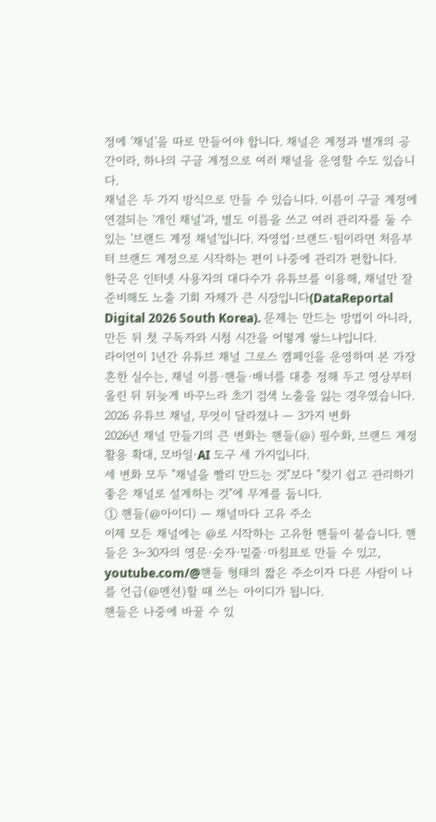정에 '채널'을 따로 만들어야 합니다. 채널은 계정과 별개의 공간이라, 하나의 구글 계정으로 여러 채널을 운영할 수도 있습니다.
채널은 두 가지 방식으로 만들 수 있습니다. 이름이 구글 계정에 연결되는 '개인 채널'과, 별도 이름을 쓰고 여러 관리자를 둘 수 있는 '브랜드 계정 채널'입니다. 자영업·브랜드·팀이라면 처음부터 브랜드 계정으로 시작하는 편이 나중에 관리가 편합니다.
한국은 인터넷 사용자의 대다수가 유튜브를 이용해, 채널만 잘 준비해도 노출 기회 자체가 큰 시장입니다(DataReportal Digital 2026 South Korea). 문제는 만드는 방법이 아니라, 만든 뒤 첫 구독자와 시청 시간을 어떻게 쌓느냐입니다.
라이언이 1년간 유튜브 채널 그로스 캠페인을 운영하며 본 가장 흔한 실수는, 채널 이름·핸들·배너를 대충 정해 두고 영상부터 올린 뒤 뒤늦게 바꾸느라 초기 검색 노출을 잃는 경우였습니다.
2026 유튜브 채널, 무엇이 달라졌나 — 3가지 변화
2026년 채널 만들기의 큰 변화는 핸들(@) 필수화, 브랜드 계정 활용 확대, 모바일·AI 도구 세 가지입니다.
세 변화 모두 "채널을 빨리 만드는 것"보다 "찾기 쉽고 관리하기 좋은 채널로 설계하는 것"에 무게를 둡니다.
① 핸들(@아이디) — 채널마다 고유 주소
이제 모든 채널에는 @로 시작하는 고유한 핸들이 붙습니다. 핸들은 3~30자의 영문·숫자·밑줄·마침표로 만들 수 있고, youtube.com/@핸들 형태의 짧은 주소이자 다른 사람이 나를 언급(@멘션)할 때 쓰는 아이디가 됩니다.
핸들은 나중에 바꿀 수 있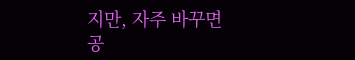지만, 자주 바꾸면 공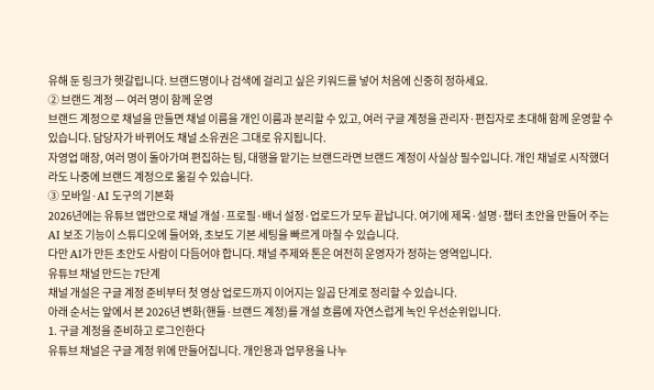유해 둔 링크가 헷갈립니다. 브랜드명이나 검색에 걸리고 싶은 키워드를 넣어 처음에 신중히 정하세요.
② 브랜드 계정 — 여러 명이 함께 운영
브랜드 계정으로 채널을 만들면 채널 이름을 개인 이름과 분리할 수 있고, 여러 구글 계정을 관리자·편집자로 초대해 함께 운영할 수 있습니다. 담당자가 바뀌어도 채널 소유권은 그대로 유지됩니다.
자영업 매장, 여러 명이 돌아가며 편집하는 팀, 대행을 맡기는 브랜드라면 브랜드 계정이 사실상 필수입니다. 개인 채널로 시작했더라도 나중에 브랜드 계정으로 옮길 수 있습니다.
③ 모바일·AI 도구의 기본화
2026년에는 유튜브 앱만으로 채널 개설·프로필·배너 설정·업로드가 모두 끝납니다. 여기에 제목·설명·챕터 초안을 만들어 주는 AI 보조 기능이 스튜디오에 들어와, 초보도 기본 세팅을 빠르게 마칠 수 있습니다.
다만 AI가 만든 초안도 사람이 다듬어야 합니다. 채널 주제와 톤은 여전히 운영자가 정하는 영역입니다.
유튜브 채널 만드는 7단계
채널 개설은 구글 계정 준비부터 첫 영상 업로드까지 이어지는 일곱 단계로 정리할 수 있습니다.
아래 순서는 앞에서 본 2026년 변화(핸들·브랜드 계정)를 개설 흐름에 자연스럽게 녹인 우선순위입니다.
1. 구글 계정을 준비하고 로그인한다
유튜브 채널은 구글 계정 위에 만들어집니다. 개인용과 업무용을 나누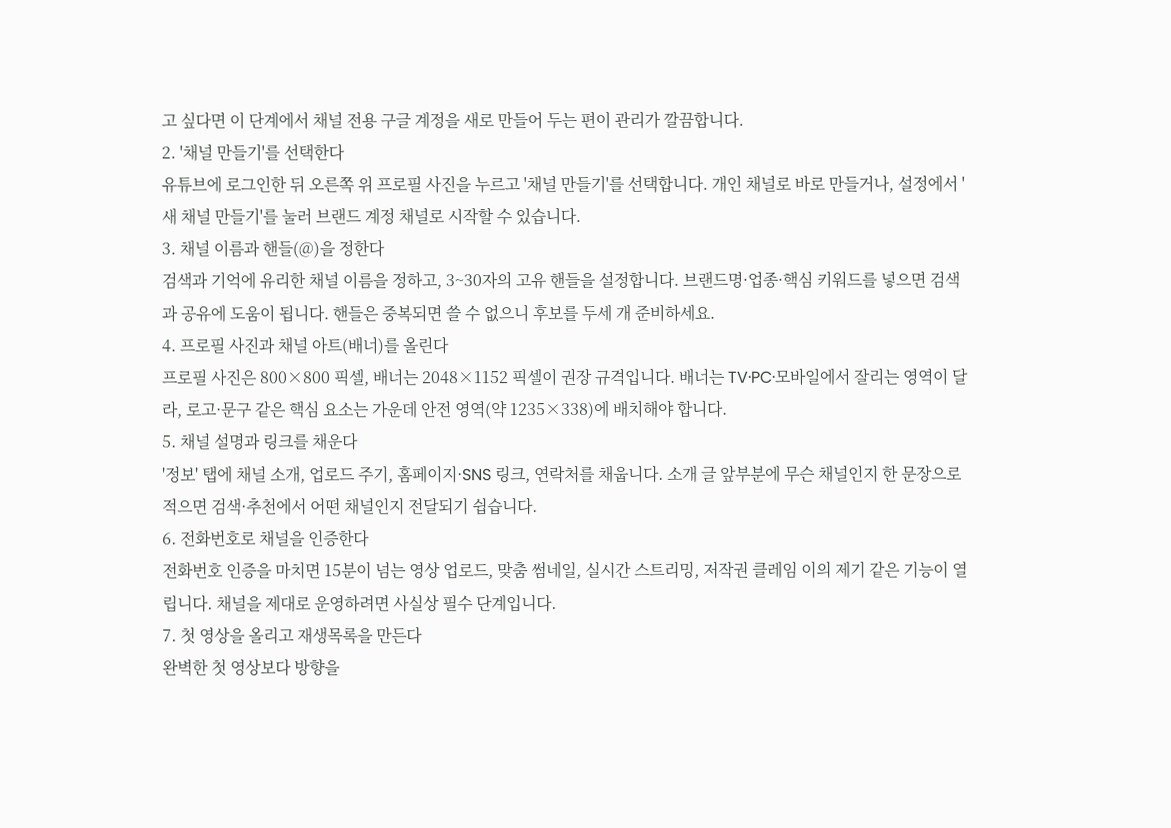고 싶다면 이 단계에서 채널 전용 구글 계정을 새로 만들어 두는 편이 관리가 깔끔합니다.
2. '채널 만들기'를 선택한다
유튜브에 로그인한 뒤 오른쪽 위 프로필 사진을 누르고 '채널 만들기'를 선택합니다. 개인 채널로 바로 만들거나, 설정에서 '새 채널 만들기'를 눌러 브랜드 계정 채널로 시작할 수 있습니다.
3. 채널 이름과 핸들(@)을 정한다
검색과 기억에 유리한 채널 이름을 정하고, 3~30자의 고유 핸들을 설정합니다. 브랜드명·업종·핵심 키워드를 넣으면 검색과 공유에 도움이 됩니다. 핸들은 중복되면 쓸 수 없으니 후보를 두세 개 준비하세요.
4. 프로필 사진과 채널 아트(배너)를 올린다
프로필 사진은 800×800 픽셀, 배너는 2048×1152 픽셀이 권장 규격입니다. 배너는 TV·PC·모바일에서 잘리는 영역이 달라, 로고·문구 같은 핵심 요소는 가운데 안전 영역(약 1235×338)에 배치해야 합니다.
5. 채널 설명과 링크를 채운다
'정보' 탭에 채널 소개, 업로드 주기, 홈페이지·SNS 링크, 연락처를 채웁니다. 소개 글 앞부분에 무슨 채널인지 한 문장으로 적으면 검색·추천에서 어떤 채널인지 전달되기 쉽습니다.
6. 전화번호로 채널을 인증한다
전화번호 인증을 마치면 15분이 넘는 영상 업로드, 맞춤 썸네일, 실시간 스트리밍, 저작권 클레임 이의 제기 같은 기능이 열립니다. 채널을 제대로 운영하려면 사실상 필수 단계입니다.
7. 첫 영상을 올리고 재생목록을 만든다
완벽한 첫 영상보다 방향을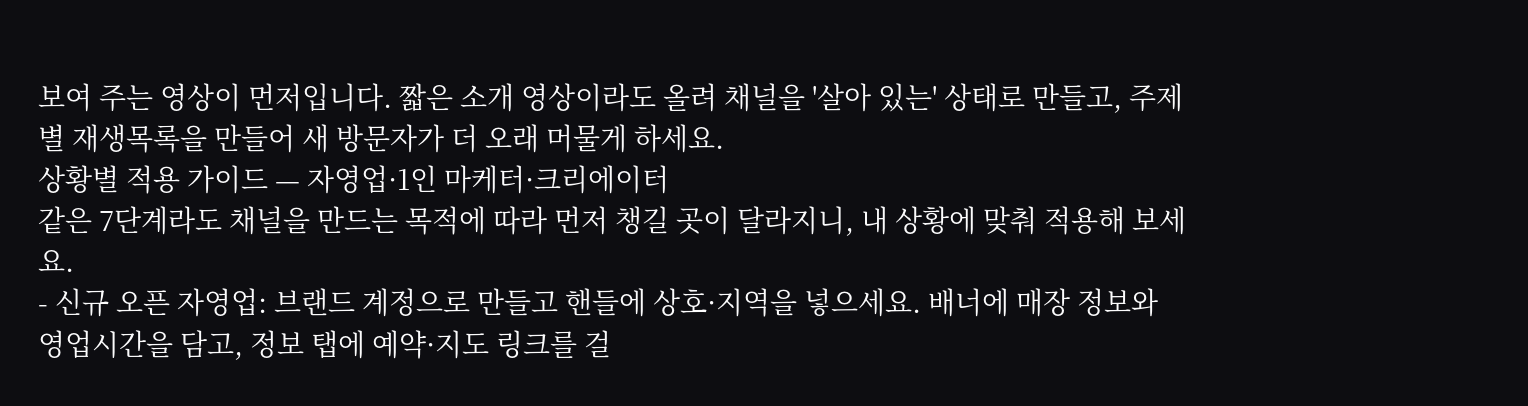보여 주는 영상이 먼저입니다. 짧은 소개 영상이라도 올려 채널을 '살아 있는' 상태로 만들고, 주제별 재생목록을 만들어 새 방문자가 더 오래 머물게 하세요.
상황별 적용 가이드 — 자영업·1인 마케터·크리에이터
같은 7단계라도 채널을 만드는 목적에 따라 먼저 챙길 곳이 달라지니, 내 상황에 맞춰 적용해 보세요.
- 신규 오픈 자영업: 브랜드 계정으로 만들고 핸들에 상호·지역을 넣으세요. 배너에 매장 정보와 영업시간을 담고, 정보 탭에 예약·지도 링크를 걸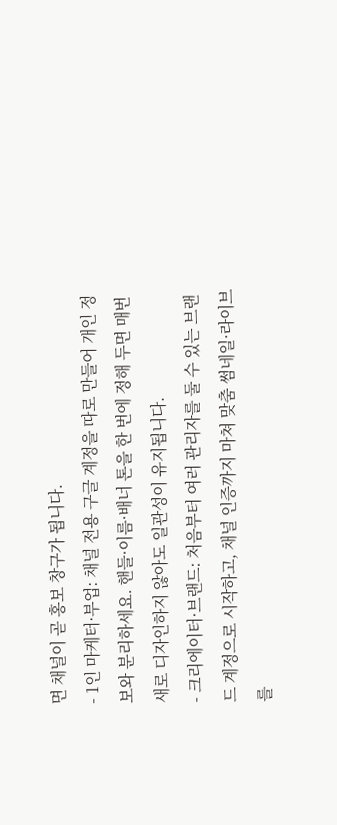면 채널이 곧 홍보 창구가 됩니다.
- 1인 마케터·부업: 채널 전용 구글 계정을 따로 만들어 개인 정보와 분리하세요. 핸들·이름·배너 톤을 한 번에 정해 두면 매번 새로 디자인하지 않아도 일관성이 유지됩니다.
- 크리에이터·브랜드: 처음부터 여러 관리자를 둘 수 있는 브랜드 계정으로 시작하고, 채널 인증까지 마쳐 맞춤 썸네일·라이브를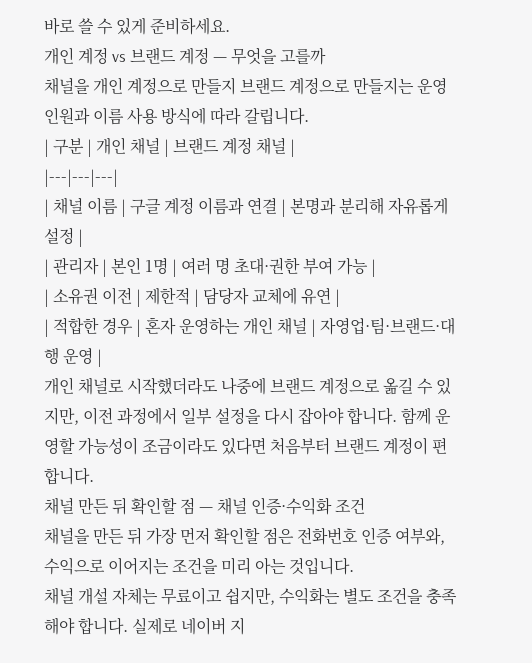바로 쓸 수 있게 준비하세요.
개인 계정 vs 브랜드 계정 — 무엇을 고를까
채널을 개인 계정으로 만들지 브랜드 계정으로 만들지는 운영 인원과 이름 사용 방식에 따라 갈립니다.
| 구분 | 개인 채널 | 브랜드 계정 채널 |
|---|---|---|
| 채널 이름 | 구글 계정 이름과 연결 | 본명과 분리해 자유롭게 설정 |
| 관리자 | 본인 1명 | 여러 명 초대·권한 부여 가능 |
| 소유권 이전 | 제한적 | 담당자 교체에 유연 |
| 적합한 경우 | 혼자 운영하는 개인 채널 | 자영업·팀·브랜드·대행 운영 |
개인 채널로 시작했더라도 나중에 브랜드 계정으로 옮길 수 있지만, 이전 과정에서 일부 설정을 다시 잡아야 합니다. 함께 운영할 가능성이 조금이라도 있다면 처음부터 브랜드 계정이 편합니다.
채널 만든 뒤 확인할 점 — 채널 인증·수익화 조건
채널을 만든 뒤 가장 먼저 확인할 점은 전화번호 인증 여부와, 수익으로 이어지는 조건을 미리 아는 것입니다.
채널 개설 자체는 무료이고 쉽지만, 수익화는 별도 조건을 충족해야 합니다. 실제로 네이버 지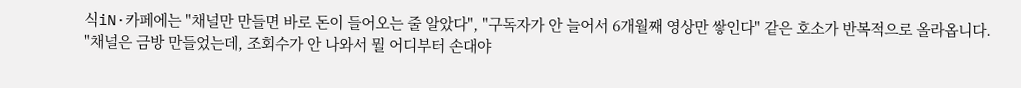식iN·카페에는 "채널만 만들면 바로 돈이 들어오는 줄 알았다", "구독자가 안 늘어서 6개월째 영상만 쌓인다" 같은 호소가 반복적으로 올라옵니다.
"채널은 금방 만들었는데, 조회수가 안 나와서 뭘 어디부터 손대야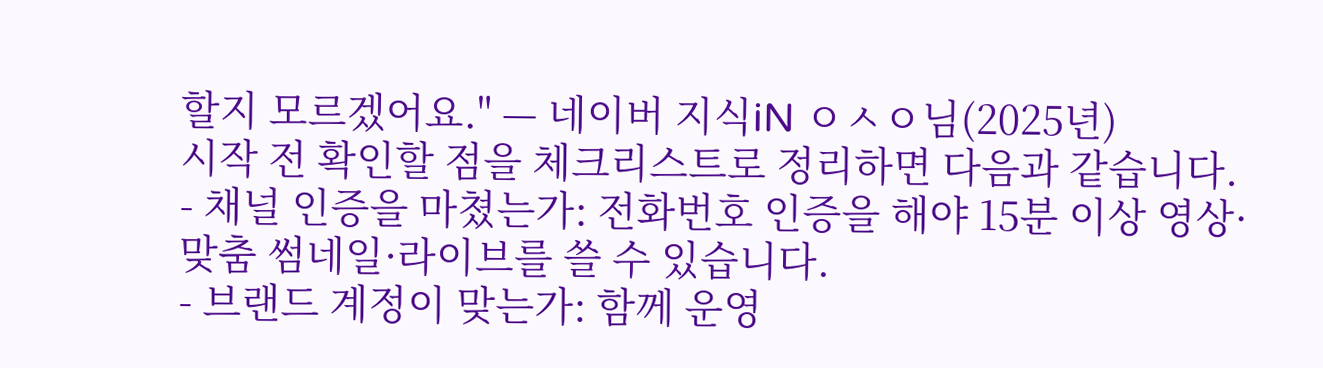할지 모르겠어요." — 네이버 지식iN ㅇㅅㅇ님(2025년)
시작 전 확인할 점을 체크리스트로 정리하면 다음과 같습니다.
- 채널 인증을 마쳤는가: 전화번호 인증을 해야 15분 이상 영상·맞춤 썸네일·라이브를 쓸 수 있습니다.
- 브랜드 계정이 맞는가: 함께 운영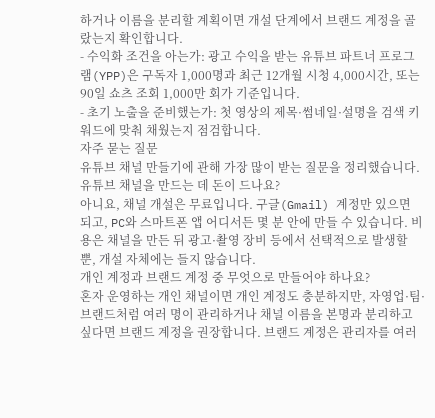하거나 이름을 분리할 계획이면 개설 단계에서 브랜드 계정을 골랐는지 확인합니다.
- 수익화 조건을 아는가: 광고 수익을 받는 유튜브 파트너 프로그램(YPP)은 구독자 1,000명과 최근 12개월 시청 4,000시간, 또는 90일 쇼츠 조회 1,000만 회가 기준입니다.
- 초기 노출을 준비했는가: 첫 영상의 제목·썸네일·설명을 검색 키워드에 맞춰 채웠는지 점검합니다.
자주 묻는 질문
유튜브 채널 만들기에 관해 가장 많이 받는 질문을 정리했습니다.
유튜브 채널을 만드는 데 돈이 드나요?
아니요, 채널 개설은 무료입니다. 구글(Gmail) 계정만 있으면 되고, PC와 스마트폰 앱 어디서든 몇 분 안에 만들 수 있습니다. 비용은 채널을 만든 뒤 광고·촬영 장비 등에서 선택적으로 발생할 뿐, 개설 자체에는 들지 않습니다.
개인 계정과 브랜드 계정 중 무엇으로 만들어야 하나요?
혼자 운영하는 개인 채널이면 개인 계정도 충분하지만, 자영업·팀·브랜드처럼 여러 명이 관리하거나 채널 이름을 본명과 분리하고 싶다면 브랜드 계정을 권장합니다. 브랜드 계정은 관리자를 여러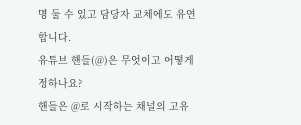명 둘 수 있고 담당자 교체에도 유연합니다.
유튜브 핸들(@)은 무엇이고 어떻게 정하나요?
핸들은 @로 시작하는 채널의 고유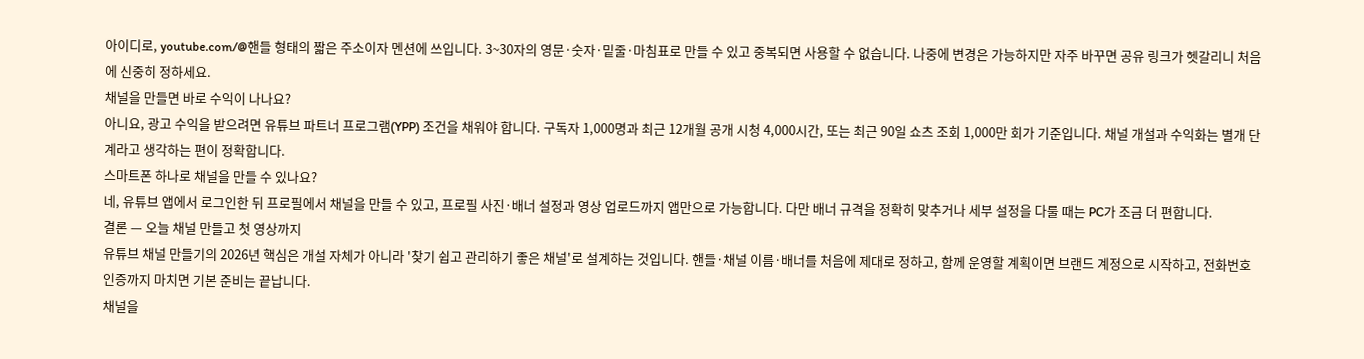아이디로, youtube.com/@핸들 형태의 짧은 주소이자 멘션에 쓰입니다. 3~30자의 영문·숫자·밑줄·마침표로 만들 수 있고 중복되면 사용할 수 없습니다. 나중에 변경은 가능하지만 자주 바꾸면 공유 링크가 헷갈리니 처음에 신중히 정하세요.
채널을 만들면 바로 수익이 나나요?
아니요, 광고 수익을 받으려면 유튜브 파트너 프로그램(YPP) 조건을 채워야 합니다. 구독자 1,000명과 최근 12개월 공개 시청 4,000시간, 또는 최근 90일 쇼츠 조회 1,000만 회가 기준입니다. 채널 개설과 수익화는 별개 단계라고 생각하는 편이 정확합니다.
스마트폰 하나로 채널을 만들 수 있나요?
네, 유튜브 앱에서 로그인한 뒤 프로필에서 채널을 만들 수 있고, 프로필 사진·배너 설정과 영상 업로드까지 앱만으로 가능합니다. 다만 배너 규격을 정확히 맞추거나 세부 설정을 다룰 때는 PC가 조금 더 편합니다.
결론 — 오늘 채널 만들고 첫 영상까지
유튜브 채널 만들기의 2026년 핵심은 개설 자체가 아니라 '찾기 쉽고 관리하기 좋은 채널'로 설계하는 것입니다. 핸들·채널 이름·배너를 처음에 제대로 정하고, 함께 운영할 계획이면 브랜드 계정으로 시작하고, 전화번호 인증까지 마치면 기본 준비는 끝납니다.
채널을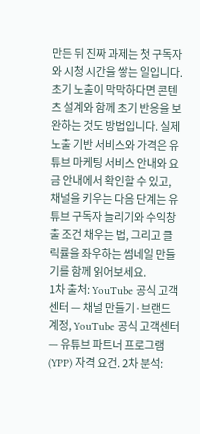만든 뒤 진짜 과제는 첫 구독자와 시청 시간을 쌓는 일입니다. 초기 노출이 막막하다면 콘텐츠 설계와 함께 초기 반응을 보완하는 것도 방법입니다. 실제 노출 기반 서비스와 가격은 유튜브 마케팅 서비스 안내와 요금 안내에서 확인할 수 있고, 채널을 키우는 다음 단계는 유튜브 구독자 늘리기와 수익창출 조건 채우는 법, 그리고 클릭률을 좌우하는 썸네일 만들기를 함께 읽어보세요.
1차 출처: YouTube 공식 고객센터 — 채널 만들기·브랜드 계정, YouTube 공식 고객센터 — 유튜브 파트너 프로그램(YPP) 자격 요건. 2차 분석: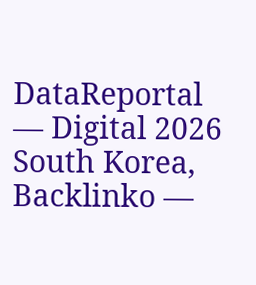DataReportal — Digital 2026 South Korea, Backlinko —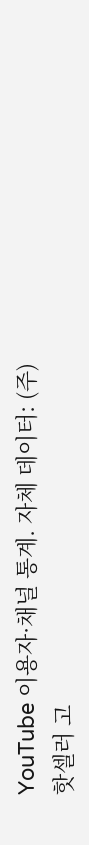YouTube 이용자·채널 통계. 자체 데이터: (주)핫셀러 고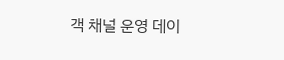객 채널 운영 데이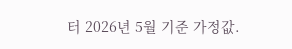터 2026년 5월 기준 가정값.